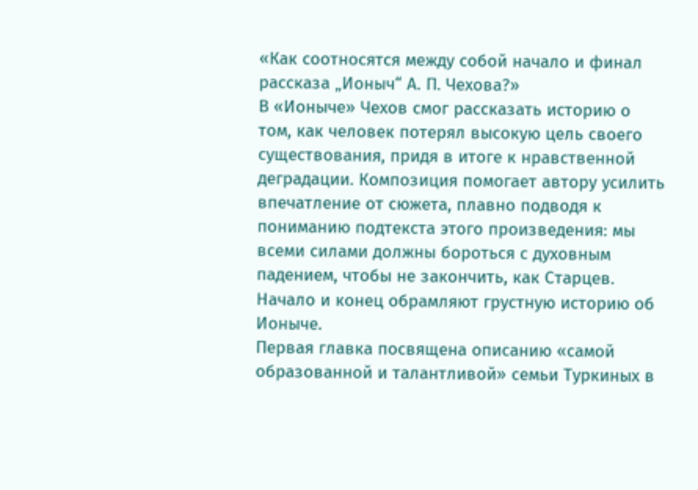«Как соотносятся между собой начало и финал рассказа „Ионыч“ А. П. Чехова?»
В «Ионыче» Чехов смог рассказать историю о том, как человек потерял высокую цель своего существования, придя в итоге к нравственной деградации. Композиция помогает автору усилить впечатление от сюжета, плавно подводя к пониманию подтекста этого произведения: мы всеми силами должны бороться с духовным падением, чтобы не закончить, как Старцев. Начало и конец обрамляют грустную историю об Ионыче.
Первая главка посвящена описанию «самой образованной и талантливой» семьи Туркиных в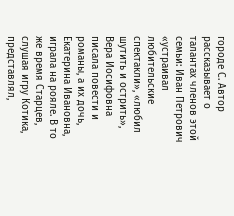городе С. Автор рассказывает о талантах членов этой семьи: Иван Петрович «устраивал любительские спектакли», «любил шутить и острить», Вера Иосифовна писала повести и романы, а их дочь, Екатерина Ивановна, играла на рояле. В то же время Старцев, слушая игру Котика, представлял,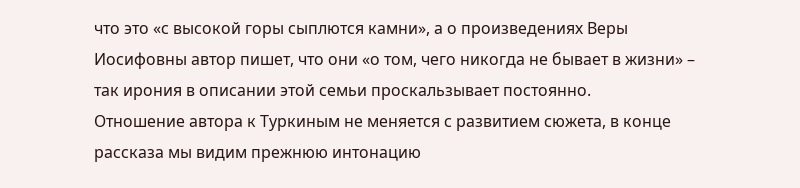что это «с высокой горы сыплются камни», а о произведениях Веры Иосифовны автор пишет, что они «о том, чего никогда не бывает в жизни» – так ирония в описании этой семьи проскальзывает постоянно.
Отношение автора к Туркиным не меняется с развитием сюжета, в конце рассказа мы видим прежнюю интонацию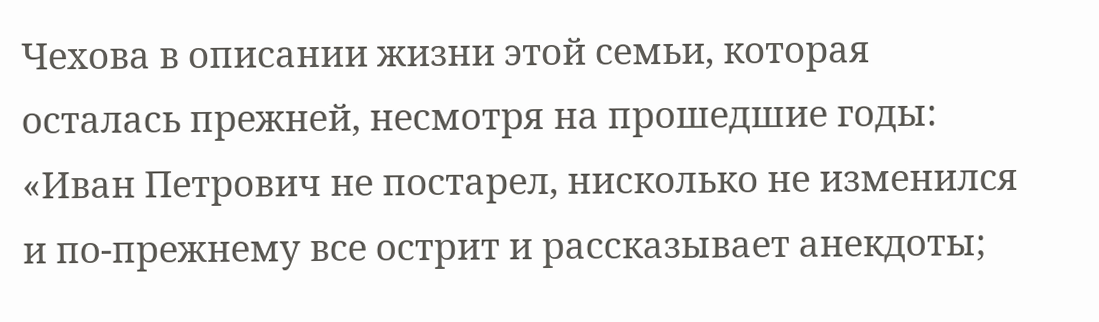Чехова в описании жизни этой семьи, которая осталась прежней, несмотря на прошедшие годы: «Иван Петрович не постарел, нисколько не изменился и по-прежнему все острит и рассказывает анекдоты;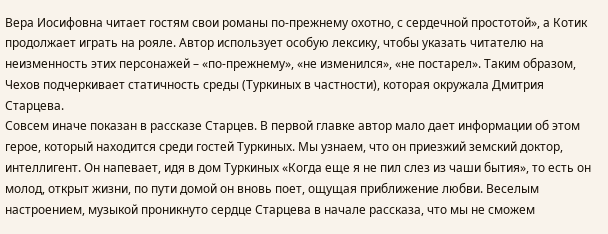Вера Иосифовна читает гостям свои романы по-прежнему охотно, с сердечной простотой», а Котик продолжает играть на рояле. Автор использует особую лексику, чтобы указать читателю на неизменность этих персонажей – «по-прежнему», «не изменился», «не постарел». Таким образом, Чехов подчеркивает статичность среды (Туркиных в частности), которая окружала Дмитрия Старцева.
Совсем иначе показан в рассказе Старцев. В первой главке автор мало дает информации об этом герое, который находится среди гостей Туркиных. Мы узнаем, что он приезжий земский доктор, интеллигент. Он напевает, идя в дом Туркиных «Когда еще я не пил слез из чаши бытия», то есть он молод, открыт жизни, по пути домой он вновь поет, ощущая приближение любви. Веселым настроением, музыкой проникнуто сердце Старцева в начале рассказа, что мы не сможем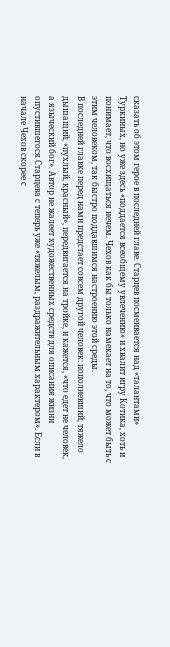сказать об этом герое в последней главе. Старцев посмеивается над «талантами» Туркиных, но уже здесь «поддается всеобщему увлечению» и хвалит игру Котика, хоть и понимает, что восхищаться нечем. Чехов как бы только намекает на то, что может быть с этим человеком, так быстро поддавшимся настроению этой среды.
В последней главке перед нами предстает совсем другой человек: пополневший, тяжело дышащий, «пухлый, красный», передвигается на тройке, и кажется, «что едет не человек, а языческий бог». Автор не жалеет художественных средств для описания жизни опустившегося Старцева с теперь уже «тяжелым, раздражительным характером». Если в начале Чехов скорее с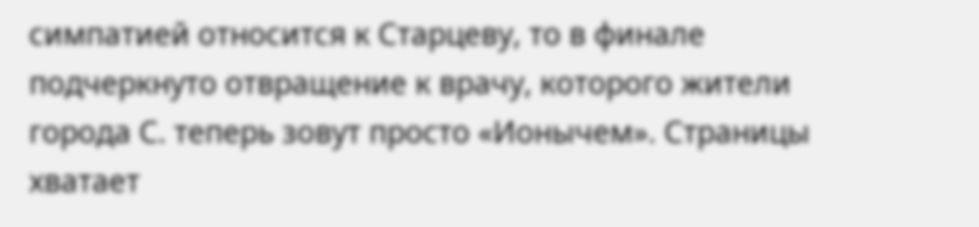симпатией относится к Старцеву, то в финале подчеркнуто отвращение к врачу, которого жители города С. теперь зовут просто «Ионычем». Страницы хватает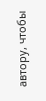автору, чтобы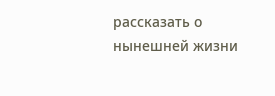рассказать о нынешней жизни